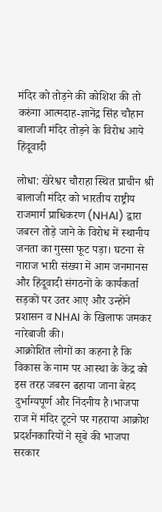मंदिर को तोड़ने की कोशिश की तो करुंगा आत्मदाह-ज्ञानेंद्र सिंह चौहान
बालाजी मंदिर तोड़ने के विरोध आये हिंदूवादी

लोधा: खेरेश्वर चौराहा स्थित प्राचीन श्री बालाजी मंदिर को भारतीय राष्ट्रीय राजमार्ग प्राधिकरण (NHAI) द्वारा जबरन तोड़े जाने के विरोध में स्थानीय जनता का गुस्सा फूट पड़ा। घटना से नाराज भारी संख्या में आम जनमानस और हिंदूवादी संगठनों के कार्यकर्ता सड़कों पर उतर आए और उन्होंने प्रशासन व NHAI के खिलाफ जमकर नारेबाजी की।
आक्रोशित लोगों का कहना है कि विकास के नाम पर आस्था के केंद्र को इस तरह जबरन ढहाया जाना बेहद दुर्भाग्यपूर्ण और निंदनीय है।भाजपा राज में मंदिर टूटने पर गहराया आक्रोश प्रदर्शनकारियों ने सूबे की भाजपा सरकार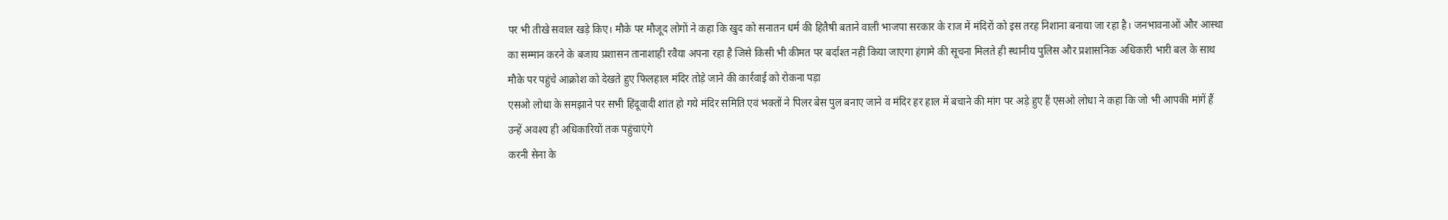पर भी तीखे सवाल खड़े किए। मौके पर मौजूद लोगों ने कहा कि खुद को सनातन धर्म की हितैषी बताने वाली भाजपा सरकार के राज में मंदिरों को इस तरह निशाना बनाया जा रहा है। जनभावनाओं और आस्था का सम्मान करने के बजाय प्रशासन तानाशाही रवैया अपना रहा है जिसे किसी भी कीमत पर बर्दाश्त नहीं किया जाएगा हंगामे की सूचना मिलते ही स्थानीय पुलिस और प्रशासनिक अधिकारी भारी बल के साथ मौके पर पहुंचे आक्रोश को देखते हुए फिलहाल मंदिर तोड़े जाने की कार्रवाई को रोकना पड़ा
एसओ लोधा के समझाने पर सभी हिंदूवादी शांत हो गये मंदिर समिति एवं भक्तों ने पिलर बेस पुल बनाए जाने व मंदिर हर हाल में बचाने की मांग पर अड़े हुए हैं एसओ लोधा ने कहा कि जो भी आपकी मांगें हैं उन्हें अवश्य ही अधिकारियों तक पहुंचाएंगे
करनी सेना के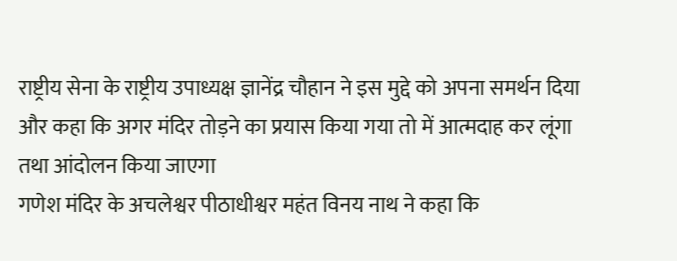राष्ट्रीय सेना के राष्ट्रीय उपाध्यक्ष ज्ञानेंद्र चौहान ने इस मुद्दे को अपना समर्थन दिया और कहा कि अगर मंदिर तोड़ने का प्रयास किया गया तो में आत्मदाह कर लूंगा तथा आंदोलन किया जाएगा
गणेश मंदिर के अचलेश्वर पीठाधीश्वर महंत विनय नाथ ने कहा कि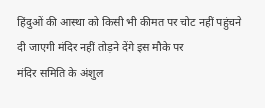हिंदुओं की आस्था को किसी भी कीमत पर चोट नहीं पहुंचने दी जाएगी मंदिर नहीं तोड़ने देंगे इस मौके पर
मंदिर समिति के अंशुल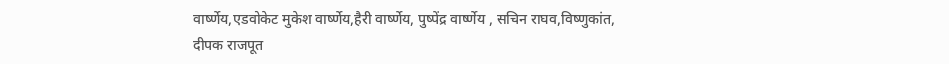वार्ष्णेय,एडवोकेट मुकेश वार्ष्णेय,हैरी वार्ष्णेय, पुष्पेंद्र वार्ष्णेय , सचिन राघव,विष्णुकांत,
दीपक राजपूत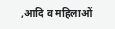,आदि व महिलाओं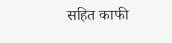सहित काफी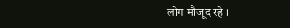लोग मौजूद रहे ।